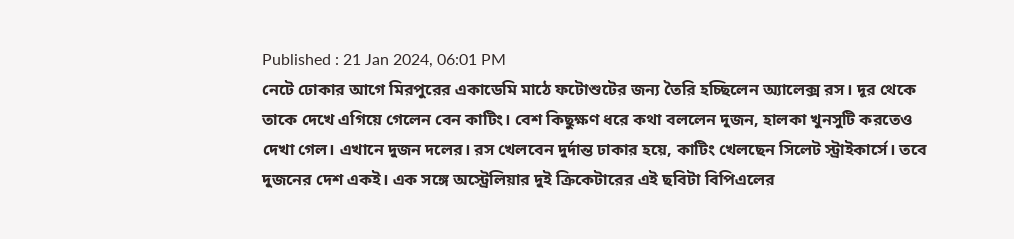Published : 21 Jan 2024, 06:01 PM
নেটে ঢোকার আগে মিরপুরের একাডেমি মাঠে ফটোশুটের জন্য তৈরি হচ্ছিলেন অ্যালেক্স রস। দূর থেকে তাকে দেখে এগিয়ে গেলেন বেন কাটিং। বেশ কিছুক্ষণ ধরে কথা বললেন দুজন, হালকা খুনসুটি করতেও দেখা গেল। এখানে দুজন দলের। রস খেলবেন দুর্দান্ত ঢাকার হয়ে, কাটিং খেলছেন সিলেট স্ট্রাইকার্সে। তবে দুজনের দেশ একই। এক সঙ্গে অস্ট্রেলিয়ার দুই ক্রিকেটারের এই ছবিটা বিপিএলের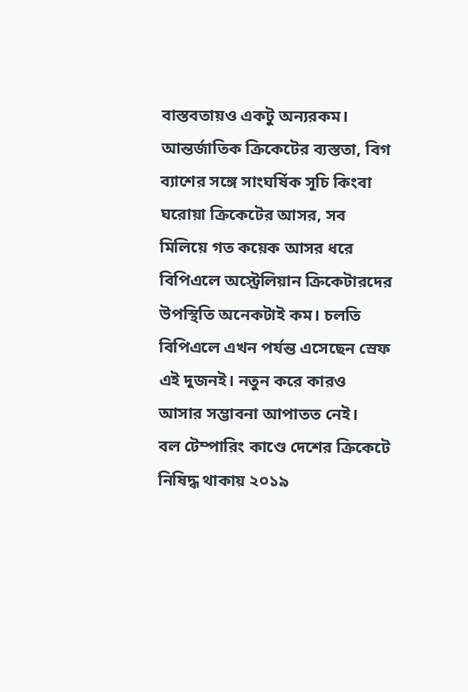বাস্তবতায়ও একটু অন্যরকম।
আন্তর্জাতিক ক্রিকেটের ব্যস্ততা, বিগ ব্যাশের সঙ্গে সাংঘর্ষিক সূচি কিংবা ঘরোয়া ক্রিকেটের আসর, সব মিলিয়ে গত কয়েক আসর ধরে বিপিএলে অস্ট্রেলিয়ান ক্রিকেটারদের উপস্থিতি অনেকটাই কম। চলতি বিপিএলে এখন পর্যন্ত এসেছেন স্রেফ এই দুজনই। নতুন করে কারও আসার সম্ভাবনা আপাতত নেই।
বল টেম্পারিং কাণ্ডে দেশের ক্রিকেটে নিষিদ্ধ থাকায় ২০১৯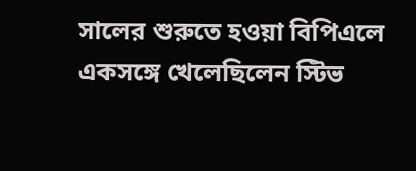সালের শুরুতে হওয়া বিপিএলে একসঙ্গে খেলেছিলেন স্টিভ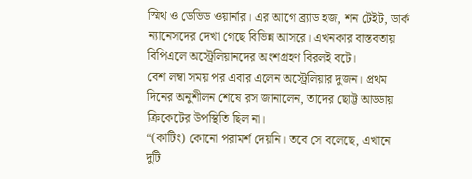স্মিথ ও ডেভিড ওয়ার্নার। এর আগে ব্র্যাড হজ, শন টেইট, ডার্ক ন্যানেসদের দেখা গেছে বিভিন্ন আসরে। এখনকার বাস্তবতায় বিপিএলে অস্ট্রেলিয়ানদের অংশগ্রহণ বিরলই বটে।
বেশ লম্বা সময় পর এবার এলেন অস্ট্রেলিয়ার দুজন। প্রথম দিনের অনুশীলন শেষে রস জানালেন, তাদের ছোট্ট আড্ডায় ক্রিকেটের উপস্থিতি ছিল না।
“(কাটিং) কোনো পরামর্শ দেয়নি। তবে সে বলেছে, এখানে দুটি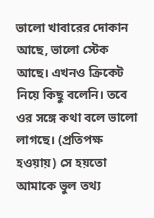ভালো খাবারের দোকান আছে, ভালো স্টেক আছে। এখনও ক্রিকেট নিয়ে কিছু বলেনি। তবে ওর সঙ্গে কথা বলে ভালো লাগছে। (প্রতিপক্ষ হওয়ায়) সে হয়তো আমাকে ভুল তথ্য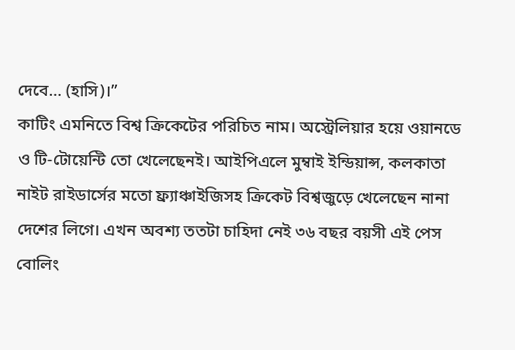দেবে… (হাসি)।”
কাটিং এমনিতে বিশ্ব ক্রিকেটের পরিচিত নাম। অস্ট্রেলিয়ার হয়ে ওয়ানডে ও টি-টোয়েন্টি তো খেলেছেনই। আইপিএলে মুম্বাই ইন্ডিয়ান্স, কলকাতা নাইট রাইডার্সের মতো ফ্র্যাঞ্চাইজিসহ ক্রিকেট বিশ্বজুড়ে খেলেছেন নানা দেশের লিগে। এখন অবশ্য ততটা চাহিদা নেই ৩৬ বছর বয়সী এই পেস বোলিং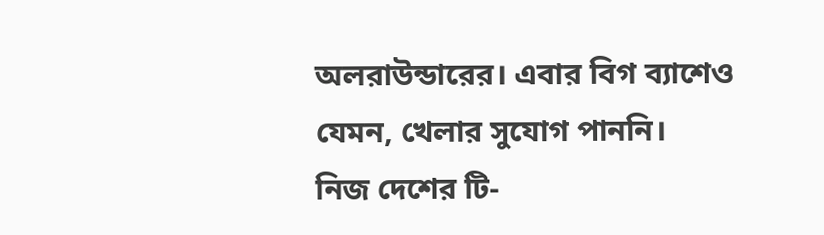অলরাউন্ডারের। এবার বিগ ব্যাশেও যেমন, খেলার সুযোগ পাননি।
নিজ দেশের টি-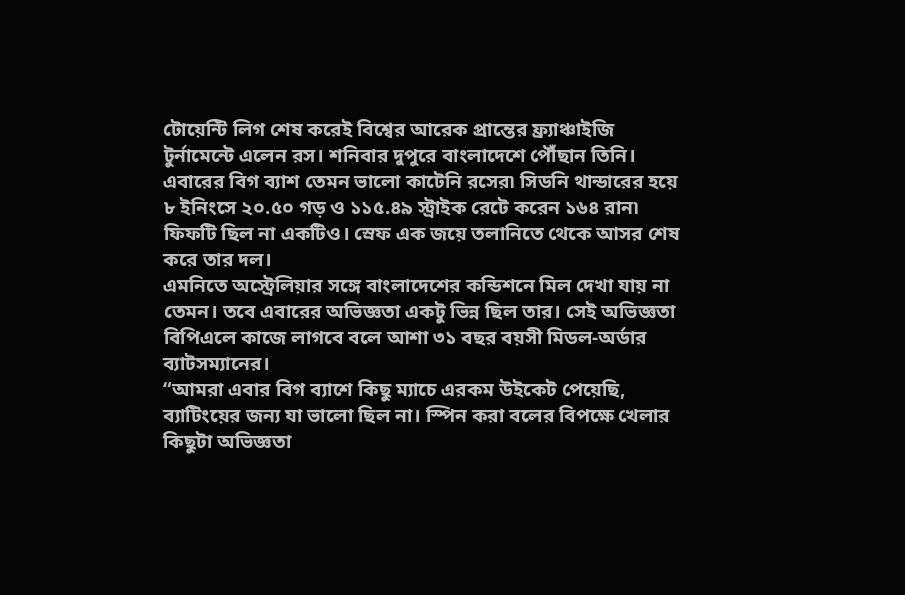টোয়েন্টি লিগ শেষ করেই বিশ্বের আরেক প্রান্তের ফ্র্যাঞ্চাইজি টুর্নামেন্টে এলেন রস। শনিবার দুপুরে বাংলাদেশে পৌঁছান তিনি।
এবারের বিগ ব্যাশ তেমন ভালো কাটেনি রসের৷ সিডনি থান্ডারের হয়ে ৮ ইনিংসে ২০.৫০ গড় ও ১১৫.৪৯ স্ট্রাইক রেটে করেন ১৬৪ রান৷ ফিফটি ছিল না একটিও। স্রেফ এক জয়ে তলানিতে থেকে আসর শেষ করে তার দল।
এমনিতে অস্ট্রেলিয়ার সঙ্গে বাংলাদেশের কন্ডিশনে মিল দেখা যায় না তেমন। তবে এবারের অভিজ্ঞতা একটু ভিন্ন ছিল তার। সেই অভিজ্ঞতা বিপিএলে কাজে লাগবে বলে আশা ৩১ বছর বয়সী মিডল-অর্ডার ব্যাটসম্যানের।
“আমরা এবার বিগ ব্যাশে কিছু ম্যাচে এরকম উইকেট পেয়েছি, ব্যাটিংয়ের জন্য যা ভালো ছিল না। স্পিন করা বলের বিপক্ষে খেলার কিছুটা অভিজ্ঞতা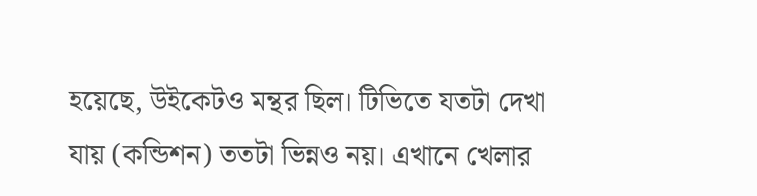হয়েছে, উইকেটও মন্থর ছিল। টিভিতে যতটা দেখা যায় (কন্ডিশন) ততটা ভিন্নও নয়। এখানে খেলার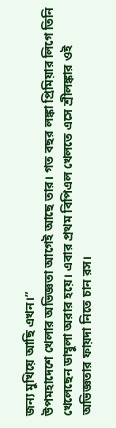জন্য মুখিয়ে আছি এখন।”
উপমহাদেশে খেলার অভিজ্ঞতা আগেই আছে তার। গত বছর লঙ্কা প্রিমিয়ার লিগে তিনি খেলেছেন ডাম্বুলা অরার হয়ে। এবার প্রথম বিপিএল খেলতে এসে শ্রীলঙ্কার ওই অভিজ্ঞতার ফায়দা নিতে চান রস।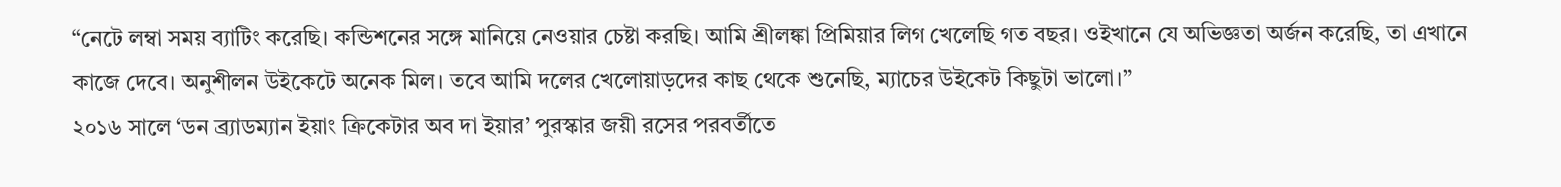“নেটে লম্বা সময় ব্যাটিং করেছি। কন্ডিশনের সঙ্গে মানিয়ে নেওয়ার চেষ্টা করছি। আমি শ্রীলঙ্কা প্রিমিয়ার লিগ খেলেছি গত বছর। ওইখানে যে অভিজ্ঞতা অর্জন করেছি, তা এখানে কাজে দেবে। অনুশীলন উইকেটে অনেক মিল। তবে আমি দলের খেলোয়াড়দের কাছ থেকে শুনেছি, ম্যাচের উইকেট কিছুটা ভালো।”
২০১৬ সালে ‘ডন ব্র্যাডম্যান ইয়াং ক্রিকেটার অব দা ইয়ার’ পুরস্কার জয়ী রসের পরবর্তীতে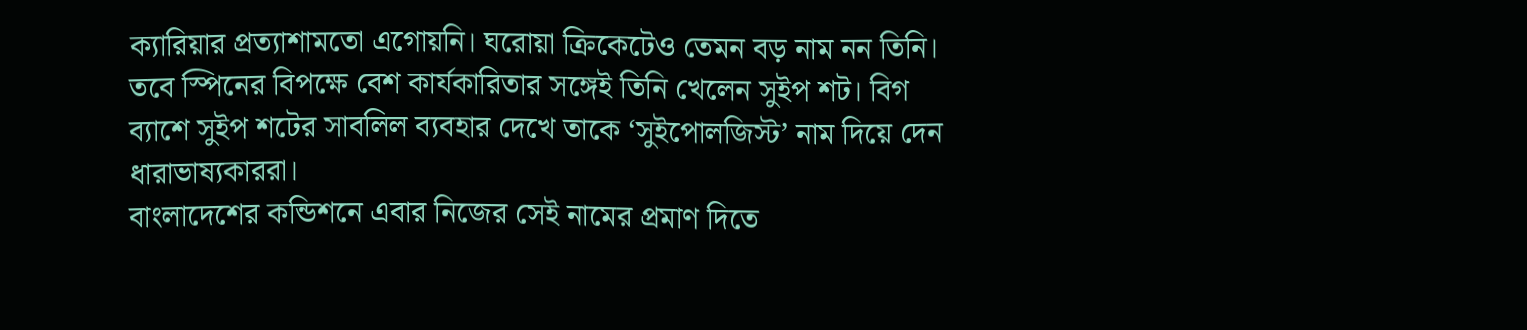ক্যারিয়ার প্রত্যাশামতো এগোয়নি। ঘরোয়া ক্রিকেটেও তেমন বড় নাম নন তিনি।
তবে স্পিনের বিপক্ষে বেশ কার্যকারিতার সঙ্গেই তিনি খেলেন সুইপ শট। বিগ ব্যাশে সুইপ শটের সাবলিল ব্যবহার দেখে তাকে ‘সুইপোলজিস্ট’ নাম দিয়ে দেন ধারাভাষ্যকাররা।
বাংলাদেশের কন্ডিশনে এবার নিজের সেই নামের প্রমাণ দিতে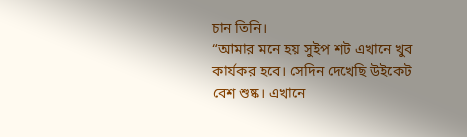চান তিনি।
“আমার মনে হয় সুইপ শট এখানে খুব কার্যকর হবে। সেদিন দেখেছি উইকেট বেশ শুষ্ক। এখানে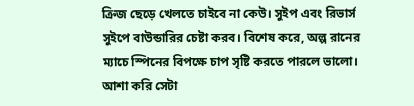ক্রিজ ছেড়ে খেলতে চাইবে না কেউ। সুইপ এবং রিভার্স সুইপে বাউন্ডারির চেষ্টা করব। বিশেষ করে, অল্প রানের ম্যাচে স্পিনের বিপক্ষে চাপ সৃষ্টি করতে পারলে ভালো। আশা করি সেটা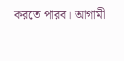করতে পারব। আগামী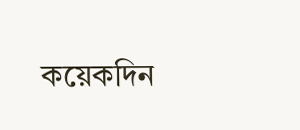কয়েকদিন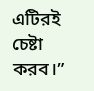এটিরই চেষ্টা করব।”